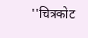''चित्रकोट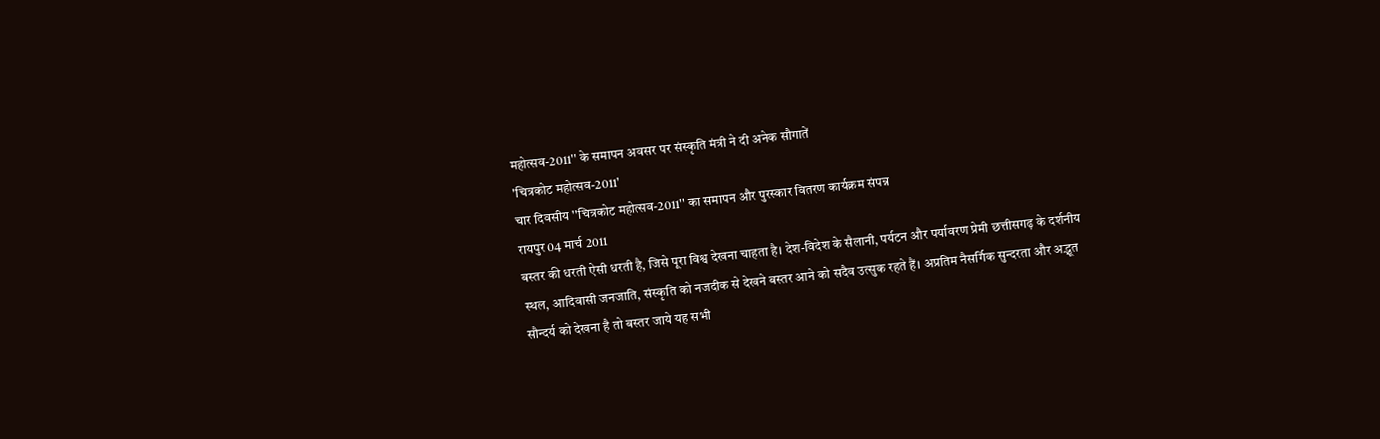महोत्सव-2011'' के समापन अवसर पर संस्कृति मंत्री ने दी अनेक सौगातें
'चित्रकोट महोत्सव-2011'
चार दिवसीय ''चित्रकोट महोत्सव-2011'' का समापन और पुरस्कार वितरण कार्यक्रम संपन्न
रायपुर 04 मार्च 2011
बस्तर की धरती ऐसी धरती है, जिसे पूरा विश्व देखना चाहता है। देश-विदेश के सैलानी, पर्यटन और पर्यावरण प्रेमी छत्तीसगढ़ के दर्शनीय स्थल, आदिवासी जनजाति, संस्कृति को नजदीक से देखने बस्तर आने को सदैव उत्सुक रहते हैं। अप्रतिम नैसर्गिक सुन्दरता और अद्भूत सौन्दर्य को देखना है तो बस्तर जाये यह सभी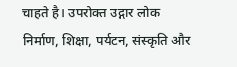चाहते है। उपरोक्त उद्गार लोक निर्माण, शिक्षा, पर्यटन, संस्कृति और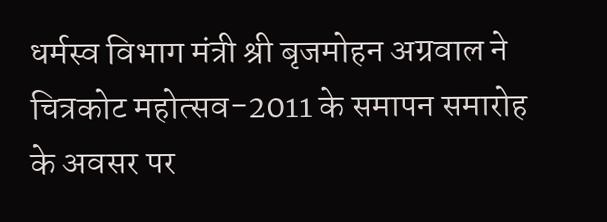धर्मस्व विभाग मंत्री श्री बृजमोहन अग्रवाल ने चित्रकोट महोत्सव-2011 के समापन समारोह के अवसर पर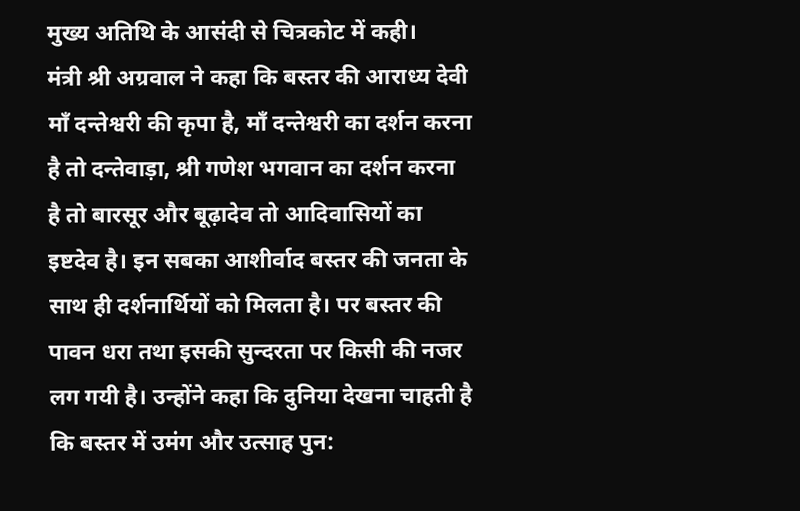मुख्य अतिथि के आसंदी से चित्रकोट में कही।
मंत्री श्री अग्रवाल ने कहा कि बस्तर की आराध्य देवी माँ दन्तेश्वरी की कृपा है, माँ दन्तेश्वरी का दर्शन करना है तो दन्तेवाड़ा, श्री गणेश भगवान का दर्शन करना है तो बारसूर और बूढ़ादेव तो आदिवासियों का इष्टदेव है। इन सबका आशीर्वाद बस्तर की जनता के साथ ही दर्शनार्थियों को मिलता है। पर बस्तर की पावन धरा तथा इसकी सुन्दरता पर किसी की नजर लग गयी है। उन्होंने कहा कि दुनिया देखना चाहती है कि बस्तर में उमंग और उत्साह पुन: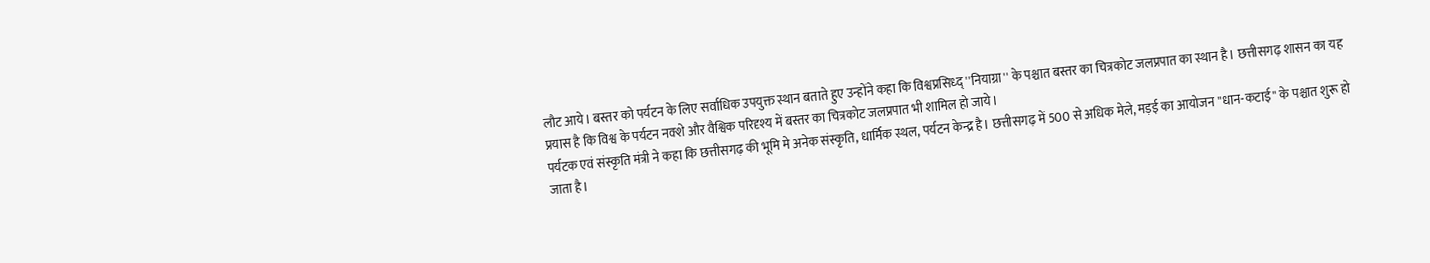लौट आये। बस्तर को पर्यटन के लिए सर्वाधिक उपयुक्त स्थान बताते हुए उन्होंने कहा कि विश्वप्रसिध्द् ''नियाग्रा'' के पश्चात बस्तर का चित्रकोट जलप्रपात का स्थान है। छत्तीसगढ़ शासन का यह प्रयास है कि विश्व के पर्यटन नक्शे और वैश्विक परिदृश्य में बस्तर का चित्रकोट जलप्रपात भी शामिल हो जाये।
पर्यटक एवं संस्कृति मंत्री ने कहा कि छत्तीसगढ़ की भूमि मे अनेक संस्कृति, धार्मिक स्थल, पर्यटन केन्द्र है। छत्तीसगढ़ में 500 से अधिक मेले, मड़ई का आयोजन ''धान-कटाई'' के पश्चात शुरू हो जाता है।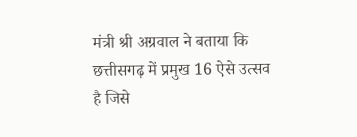मंत्री श्री अग्रवाल ने बताया कि छत्तीसगढ़ में प्रमुख 16 ऐसे उत्सव है जिसे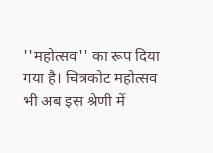''महोत्सव'' का रूप दिया गया है। चित्रकोट महोत्सव भी अब इस श्रेणी में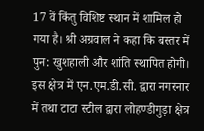17 वें किंतु विशिष्ट स्थान में शामिल हो गया है। श्री अग्रवाल ने कहा कि बस्तर में पुन: खुशहाली और शांति स्थापित होगी। इस क्षेत्र में एन.एम.डी.सी. द्वारा नगरनार में तथा टाटा स्टील द्वारा लोहण्डीगुड़ा क्षेत्र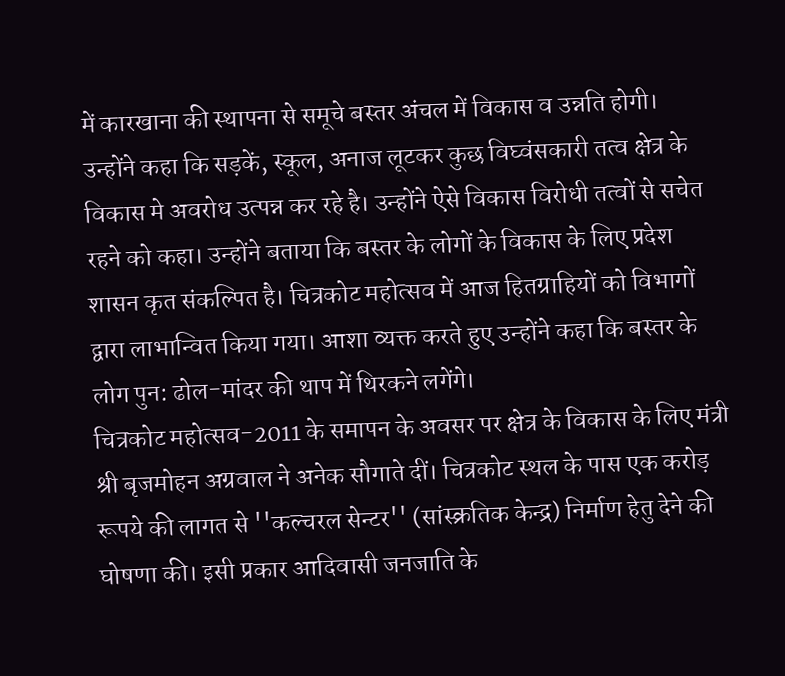में कारखाना की स्थापना से समूचे बस्तर अंचल में विकास व उन्नति होगी। उन्होंने कहा कि सड़कें, स्कूल, अनाज लूटकर कुछ विघ्वंसकारी तत्व क्षेत्र के विकास मे अवरोध उत्पन्न कर रहे है। उन्होंने ऐसे विकास विरोधी तत्वों से सचेत रहने को कहा। उन्होंने बताया कि बस्तर के लोगों के विकास के लिए प्रदेश शासन कृत संकल्पित है। चित्रकोट महोत्सव में आज हितग्राहियों को विभागों द्वारा लाभान्वित किया गया। आशा व्यक्त करते हुए उन्होंने कहा कि बस्तर के लोग पुन: ढोल-मांदर की थाप में थिरकने लगेंगे।
चित्रकोट महोत्सव-2011 के समापन के अवसर पर क्षेत्र के विकास के लिए मंत्री श्री बृजमोहन अग्रवाल ने अनेक सौगाते दीं। चित्रकोट स्थल के पास एक करोड़ रूपये की लागत से ''कल्चरल सेन्टर'' (सांस्क्रतिक केन्द्र) निर्माण हेतु देने की घोषणा की। इसी प्रकार आदिवासी जनजाति के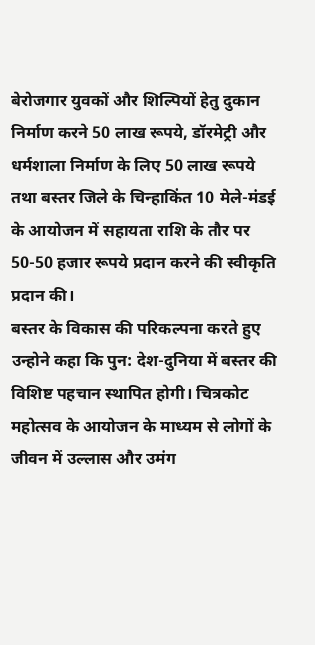बेरोजगार युवकों और शिल्पियों हेतु दुकान निर्माण करने 50 लाख रूपये, डॉरमेट्री और धर्मशाला निर्माण के लिए 50 लाख रूपये तथा बस्तर जिले के चिन्हाकिंत 10 मेले-मंडई के आयोजन में सहायता राशि के तौर पर 50-50 हजार रूपये प्रदान करने की स्वीकृति प्रदान की।
बस्तर के विकास की परिकल्पना करते हुए उन्होने कहा कि पुन: देश-दुनिया में बस्तर की विशिष्ट पहचान स्थापित होगी। चित्रकोट महोत्सव के आयोजन के माध्यम से लोगों के जीवन में उल्लास और उमंग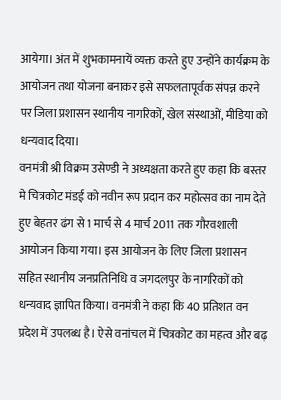आयेगा। अंत में शुभकामनायें व्यक्त करते हुए उन्होंने कार्यक्रम के आयोजन तथा योजना बनाकर इसे सफलतापूर्वक संपन्न करने पर जिला प्रशासन स्थानीय नागरिकों, खेल संस्थाओं, मीडिया को धन्यवाद दिया।
वनमंत्री श्री विक्रम उसेण्डी ने अध्यक्षता करते हुए कहा कि बस्तर मे चित्रकोट मंडई को नवीन रूप प्रदान कर महोत्सव का नाम देते हुए बेहतर ढंग से 1 मार्च से 4 मार्च 2011 तक गौरवशाली आयोजन किया गया। इस आयोजन के लिए जिला प्रशासन सहित स्थानीय जनप्रतिनिधि व जगदलपुर के नागरिकों को धन्यवाद ज्ञापित किया। वनमंत्री ने कहा कि 40 प्रतिशत वन प्रदेश में उपलब्ध है। ऐसे वनांचल में चित्रकोट का महत्व और बढ़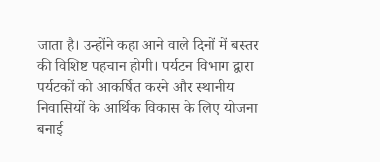जाता है। उन्होंने कहा आने वाले दिनों में बस्तर की विशिष्ट पहचान होगी। पर्यटन विभाग द्वारा पर्यटकों को आकर्षित करने और स्थानीय निवासियों के आर्थिक विकास के लिए योजना बनाई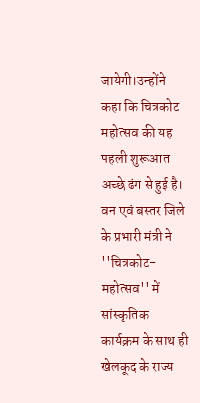जायेगी।उन्होंने कहा कि चित्रकोट महोत्सव की यह पहली शुरूआत अच्छे ढंग से हुई है। वन एवं बस्तर जिले के प्रभारी मंत्री ने ''चित्रकोट-महोत्सव'' में सांस्कृतिक कार्यक्रम के साथ ही खेलकूद के राज्य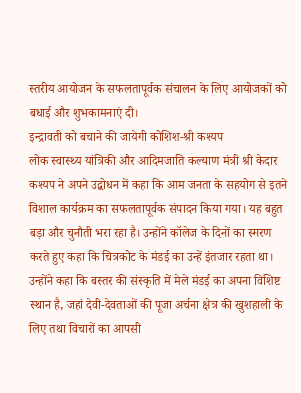स्तरीय आयोजन के सफलतापूर्वक संचालन के लिए आयोजकों को बधाई और शुभकामनाएं दी।
इन्द्रावती को बचाने की जायेगी कोशिश-श्री कश्यप
लोक स्वास्थ्य यांत्रिकी और आदिमजाति कल्याण मंत्री श्री केदार कश्यप ने अपने उद्बोधन में कहा कि आम जनता के सहयोग से इतने विशाल कार्यक्रम का सफलतापूर्वक संपादन किया गया। यह बहुत बड़ा और चुनौती भरा रहा है। उन्होंने कॉलेज के दिनों का स्मरण करते हुए कहा कि चित्रकोट के मंडई का उन्हें इंतजार रहता था। उन्होंने कहा कि बस्तर की संस्कृति में मेले मंडई का अपना विशिष्ट स्थान है, जहां देवी-देवताओं की पूजा अर्चना क्षेत्र की खुशहाली के लिए तथा विचारों का आपसी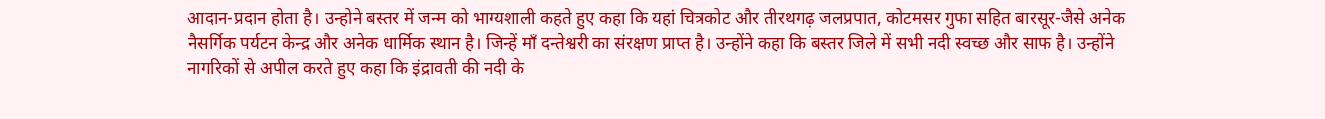आदान-प्रदान होता है। उन्होने बस्तर में जन्म को भाग्यशाली कहते हुए कहा कि यहां चित्रकोट और तीरथगढ़ जलप्रपात, कोटमसर गुफा सहित बारसूर-जैसे अनेक नैसर्गिक पर्यटन केन्द्र और अनेक धार्मिक स्थान है। जिन्हें माँ दन्तेश्वरी का संरक्षण प्राप्त है। उन्होंने कहा कि बस्तर जिले में सभी नदी स्वच्छ और साफ है। उन्होंने नागरिकों से अपील करते हुए कहा कि इंद्रावती की नदी के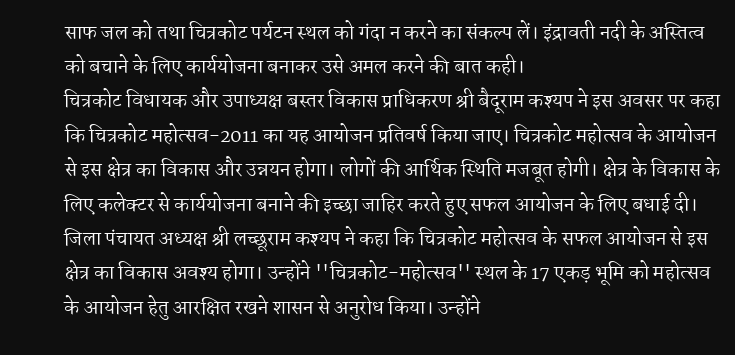साफ जल को तथा चित्रकोट पर्यटन स्थल को गंदा न करने का संकल्प लें। इंद्रावती नदी के अस्तित्व को बचाने के लिए कार्ययोजना बनाकर उसे अमल करने की बात कही।
चित्रकोट विधायक और उपाध्यक्ष बस्तर विकास प्राधिकरण श्री बैदूराम कश्यप ने इस अवसर पर कहा कि चित्रकोट महोत्सव-2011 का यह आयोजन प्रतिवर्ष किया जाए। चित्रकोट महोत्सव के आयोजन से इस क्षेत्र का विकास और उन्नयन होगा। लोगों की आर्थिक स्थिति मजबूत होगी। क्षेत्र के विकास के लिए कलेक्टर से कार्ययोजना बनाने की इच्छा जाहिर करते हुए सफल आयोजन के लिए बधाई दी। जिला पंचायत अध्यक्ष श्री लच्छूराम कश्यप ने कहा कि चित्रकोट महोत्सव के सफल आयोजन से इस क्षेत्र का विकास अवश्य होगा। उन्होंने ''चित्रकोट-महोत्सव'' स्थल के 17 एकड़ भूमि को महोत्सव के आयोजन हेतु आरक्षित रखने शासन से अनुरोध किया। उन्होंने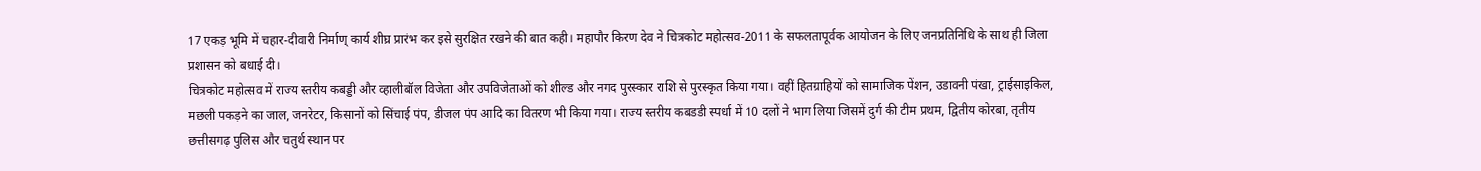17 एकड़ भूमि में चहार-दीवारी निर्माण् कार्य शीघ्र प्रारंभ कर इसे सुरक्षित रखने की बात कही। महापौर किरण देव ने चित्रकोट महोत्सव-2011 के सफलतापूर्वक आयोजन के लिए जनप्रतिनिधि के साथ ही जिला प्रशासन को बधाई दी।
चित्रकोट महोत्सव में राज्य स्तरीय कबड्डी और व्हालीबॉल विजेता और उपविजेताओं को शील्ड और नगद पुरस्कार राशि से पुरस्कृत किया गया। वहीं हितग्राहियों को सामाजिक पेंशन, उडावनी पंखा, ट्राईसाइकिल, मछली पकड़ने का जाल, जनरेटर, किसानों को सिंचाई पंप, डीजल पंप आदि का वितरण भी किया गया। राज्य स्तरीय कबडडी स्पर्धा में 10 दलों ने भाग लिया जिसमें दुर्ग की टीम प्रथम, द्वितीय कोरबा, तृतीय छत्तीसगढ़ पुलिस और चतुर्थ स्थान पर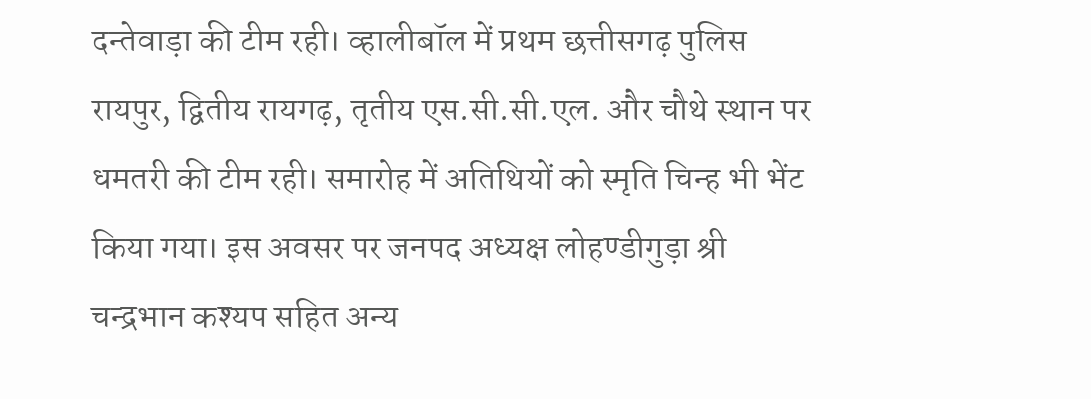दन्तेवाड़ा की टीम रही। व्हालीबॉल में प्रथम छत्तीसगढ़ पुलिस रायपुर, द्वितीय रायगढ़, तृतीय एस.सी.सी.एल. और चौथे स्थान पर धमतरी की टीम रही। समारोह में अतिथियों को स्मृति चिन्ह भी भेंट किया गया। इस अवसर पर जनपद अध्यक्ष लोहण्डीगुड़ा श्री चन्द्रभान कश्यप सहित अन्य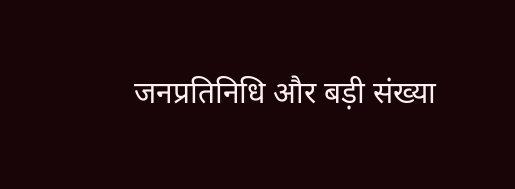जनप्रतिनिधि और बड़ी संख्या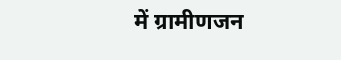में ग्रामीणजन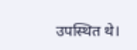उपस्थित थे।